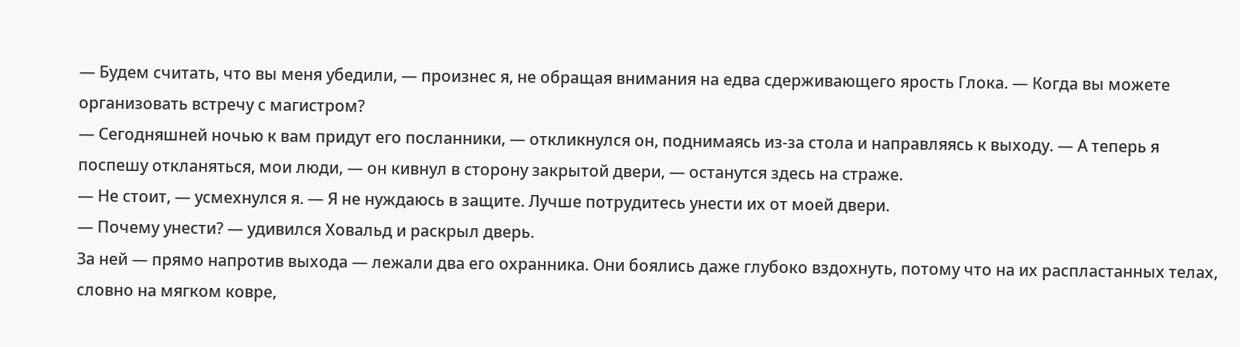— Будем считать, что вы меня убедили, — произнес я, не обращая внимания на едва сдерживающего ярость Глока. — Когда вы можете организовать встречу с магистром?
— Сегодняшней ночью к вам придут его посланники, — откликнулся он, поднимаясь из-за стола и направляясь к выходу. — А теперь я поспешу откланяться, мои люди, — он кивнул в сторону закрытой двери, — останутся здесь на страже.
— Не стоит, — усмехнулся я. — Я не нуждаюсь в защите. Лучше потрудитесь унести их от моей двери.
— Почему унести? — удивился Ховальд и раскрыл дверь.
За ней — прямо напротив выхода — лежали два его охранника. Они боялись даже глубоко вздохнуть, потому что на их распластанных телах, словно на мягком ковре,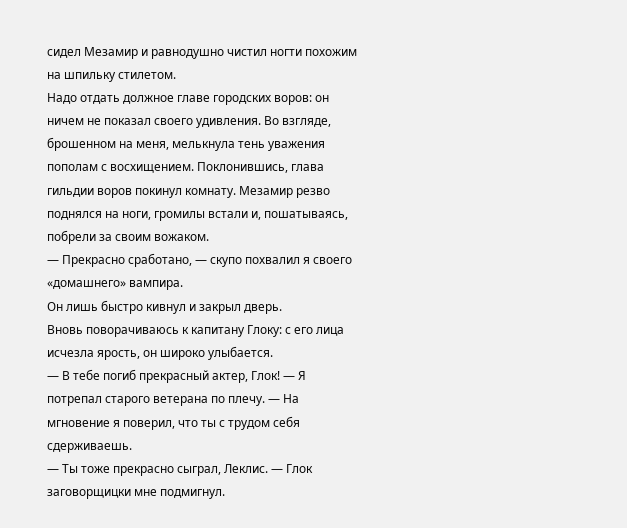сидел Мезамир и равнодушно чистил ногти похожим на шпильку стилетом.
Надо отдать должное главе городских воров: он ничем не показал своего удивления. Во взгляде, брошенном на меня, мелькнула тень уважения пополам с восхищением. Поклонившись, глава гильдии воров покинул комнату. Мезамир резво поднялся на ноги, громилы встали и, пошатываясь, побрели за своим вожаком.
— Прекрасно сработано, — скупо похвалил я своего «домашнего» вампира.
Он лишь быстро кивнул и закрыл дверь.
Вновь поворачиваюсь к капитану Глоку: с его лица исчезла ярость, он широко улыбается.
— В тебе погиб прекрасный актер, Глок! — Я потрепал старого ветерана по плечу. — На мгновение я поверил, что ты с трудом себя сдерживаешь.
— Ты тоже прекрасно сыграл, Леклис. — Глок заговорщицки мне подмигнул.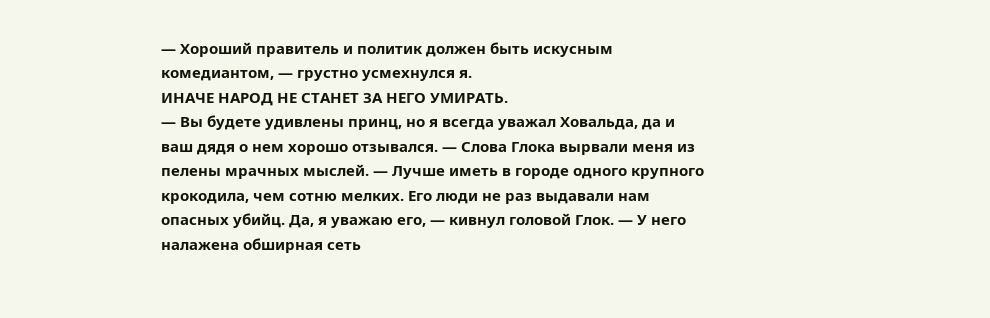— Хороший правитель и политик должен быть искусным комедиантом, — грустно усмехнулся я.
ИНАЧЕ НАРОД НЕ СТАНЕТ ЗА НЕГО УМИРАТЬ.
— Вы будете удивлены принц, но я всегда уважал Ховальда, да и ваш дядя о нем хорошо отзывался. — Слова Глока вырвали меня из пелены мрачных мыслей. — Лучше иметь в городе одного крупного крокодила, чем сотню мелких. Его люди не раз выдавали нам опасных убийц. Да, я уважаю его, — кивнул головой Глок. — У него налажена обширная сеть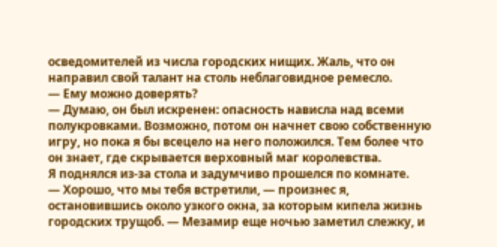осведомителей из числа городских нищих. Жаль, что он направил свой талант на столь неблаговидное ремесло.
— Ему можно доверять?
— Думаю, он был искренен: опасность нависла над всеми полукровками. Возможно, потом он начнет свою собственную игру, но пока я бы всецело на него положился. Тем более что он знает, где скрывается верховный маг королевства.
Я поднялся из-за стола и задумчиво прошелся по комнате.
— Хорошо, что мы тебя встретили, — произнес я, остановившись около узкого окна, за которым кипела жизнь городских трущоб. — Мезамир еще ночью заметил слежку, и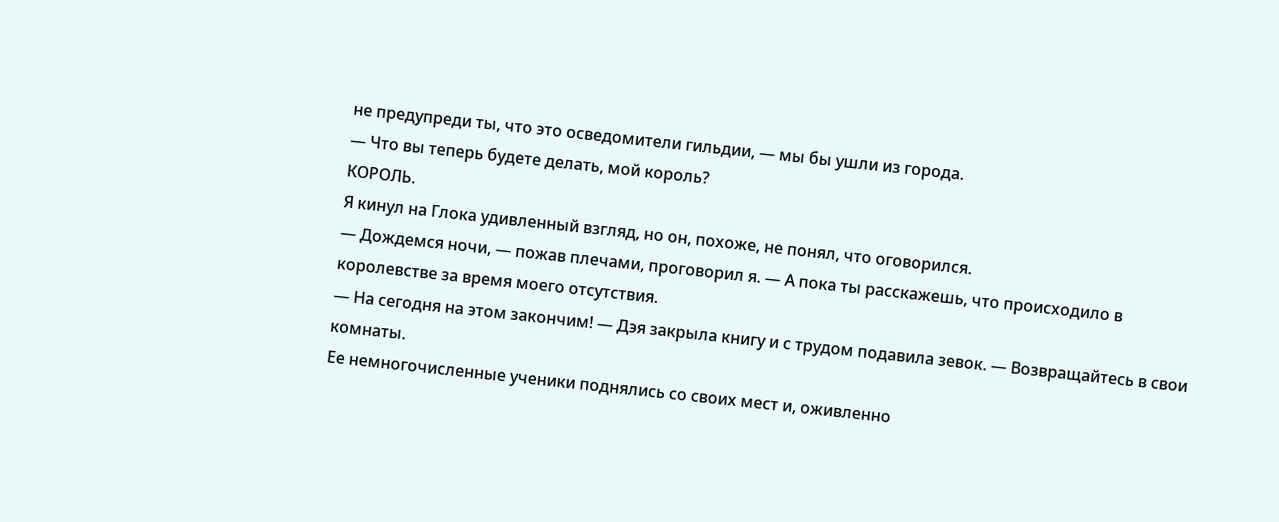не предупреди ты, что это осведомители гильдии, — мы бы ушли из города.
— Что вы теперь будете делать, мой король?
КОРОЛЬ.
Я кинул на Глока удивленный взгляд, но он, похоже, не понял, что оговорился.
— Дождемся ночи, — пожав плечами, проговорил я. — А пока ты расскажешь, что происходило в королевстве за время моего отсутствия.
— На сегодня на этом закончим! — Дэя закрыла книгу и с трудом подавила зевок. — Возвращайтесь в свои комнаты.
Ее немногочисленные ученики поднялись со своих мест и, оживленно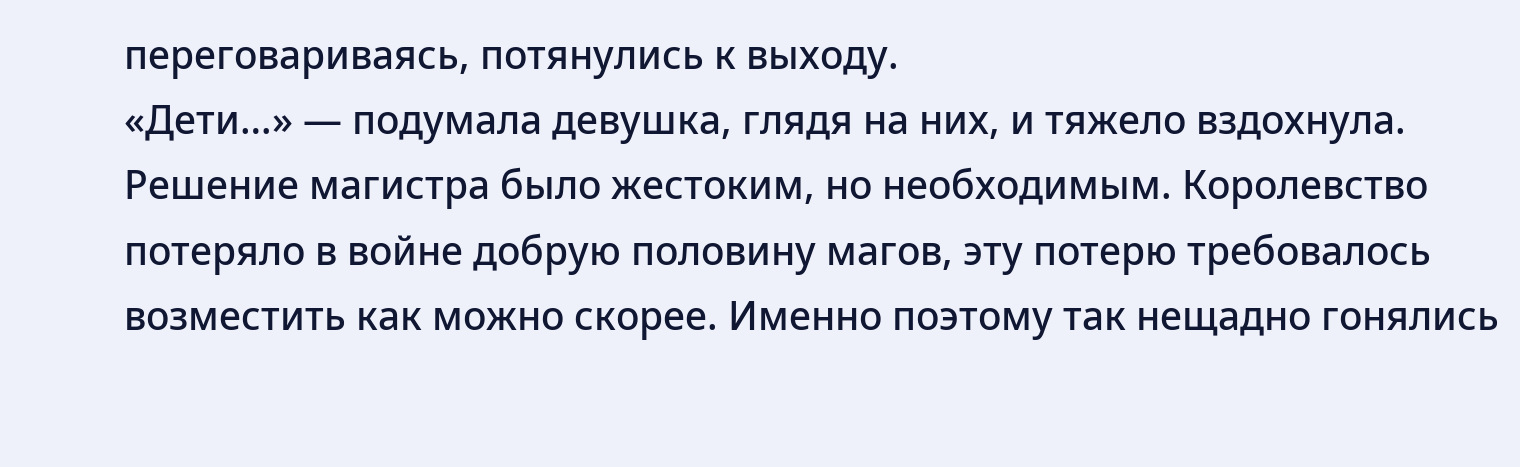переговариваясь, потянулись к выходу.
«Дети…» — подумала девушка, глядя на них, и тяжело вздохнула.
Решение магистра было жестоким, но необходимым. Королевство потеряло в войне добрую половину магов, эту потерю требовалось возместить как можно скорее. Именно поэтому так нещадно гонялись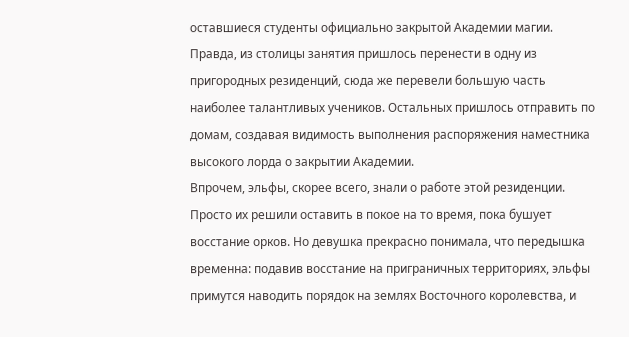оставшиеся студенты официально закрытой Академии магии. Правда, из столицы занятия пришлось перенести в одну из пригородных резиденций, сюда же перевели большую часть наиболее талантливых учеников. Остальных пришлось отправить по домам, создавая видимость выполнения распоряжения наместника высокого лорда о закрытии Академии.
Впрочем, эльфы, скорее всего, знали о работе этой резиденции. Просто их решили оставить в покое на то время, пока бушует восстание орков. Но девушка прекрасно понимала, что передышка временна: подавив восстание на приграничных территориях, эльфы примутся наводить порядок на землях Восточного королевства, и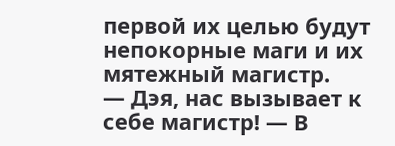первой их целью будут непокорные маги и их мятежный магистр.
— Дэя, нас вызывает к себе магистр! — В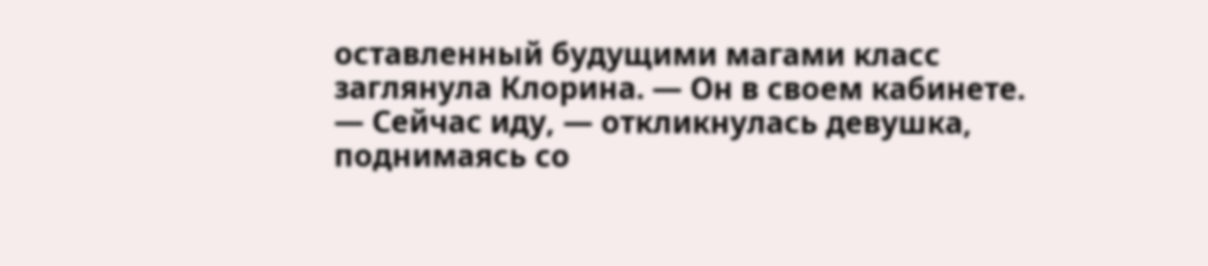оставленный будущими магами класс заглянула Клорина. — Он в своем кабинете.
— Сейчас иду, — откликнулась девушка, поднимаясь со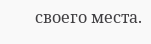своего места.